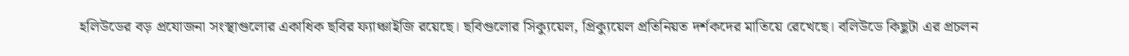হলিউডের বড় প্রযোজনা সংস্থাগুলোর একাধিক ছবির ফ্যাঞ্চাইজি রয়েছে। ছবিগুলোর সিক্যুয়েল, প্রিক্যুয়েল প্রতিনিয়ত দর্শকদের মাতিয়ে রেখেছে। বলিউডে কিছুটা এর প্রচলন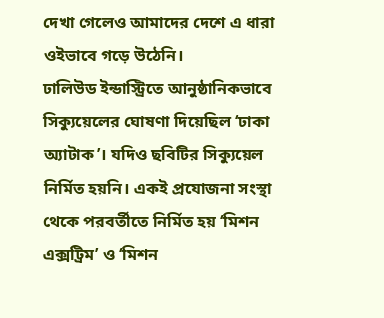দেখা গেলেও আমাদের দেশে এ ধারা ওইভাবে গড়ে উঠেনি।
ঢালিউড ইন্ডাস্ট্রিতে আনুষ্ঠানিকভাবে সিক্যুয়েলের ঘোষণা দিয়েছিল ‘ঢাকা অ্যাটাক’। যদিও ছবিটির সিক্যুয়েল নির্মিত হয়নি। একই প্রযোজনা সংস্থা থেকে পরবর্তীতে নির্মিত হয় ‘মিশন এক্সট্রিম’ ও ‘মিশন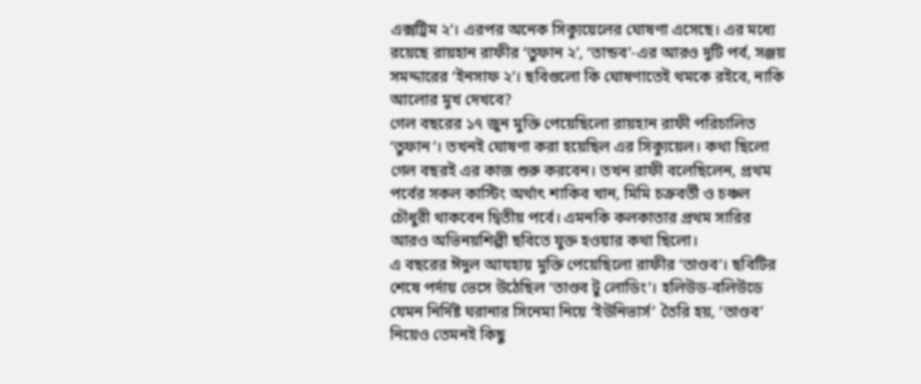এক্সট্রিম ২’। এরপর অনেক সিক্যুয়েলের ঘোষণা এসেছে। এর মধ্যে রয়েছে রায়হান রাফীর ‘তুফান ২’, ‘তান্ডব’-এর আরও দুটি পর্ব, সঞ্জয় সমদ্দারের ‘ইনসাফ ২’। ছবিগুলো কি ঘোষণাতেই থমকে রইবে, নাকি আলোর মুখ দেখবে?
গেল বছরের ১৭ জুন মুক্তি পেয়েছিলো রায়হান রাফী পরিচালিত ‘তুফান’। তখনই ঘোষণা করা হয়েছিল এর সিক্যুয়েল। কথা ছিলো গেল বছরই এর কাজ শুরু করবেন। তখন রাফী বলেছিলেন, প্রথম পর্বের সকল কাস্টিং অর্থাৎ শাকিব খান, মিমি চক্রবর্তী ও চঞ্চল চৌধুরী থাকবেন দ্বিতীয় পর্বে। এমনকি কলকাতার প্রথম সারির আরও অভিনয়শিল্পী ছবিতে যুক্ত হওয়ার কথা ছিলো।
এ বছরের ঈদুল আযহায় মুক্তি পেয়েছিলো রাফীর ‘তাণ্ডব’। ছবিটির শেষে পর্দায় ভেসে উঠেছিল ‘তাণ্ডব টু লোডিং’। হলিউড-বলিউডে যেমন নির্দিষ্ট ঘরানার সিনেমা নিয়ে ‘ইউনিভার্স’ তৈরি হয়, ‘তাণ্ডব’ নিয়েও তেমনই কিছু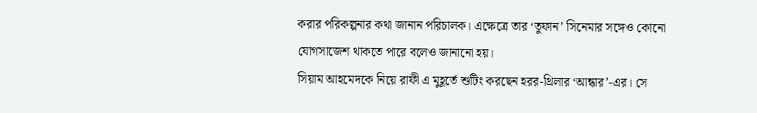করার পরিকল্পনার কথা জানান পরিচালক। এক্ষেত্রে তার ‘তুফান’ সিনেমার সঙ্গেও কোনো যোগসাজেশ থাকতে পারে বলেও জানানো হয়।
সিয়াম আহমেদকে নিয়ে রাফী এ মুহূর্তে শুটিং করছেন হরর-থ্রিলার ‘আন্ধার’-এর। সে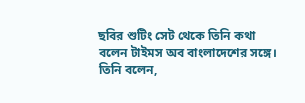ছবির শুটিং সেট থেকে তিনি কথা বলেন টাইমস অব বাংলাদেশের সঙ্গে। তিনি বলেন,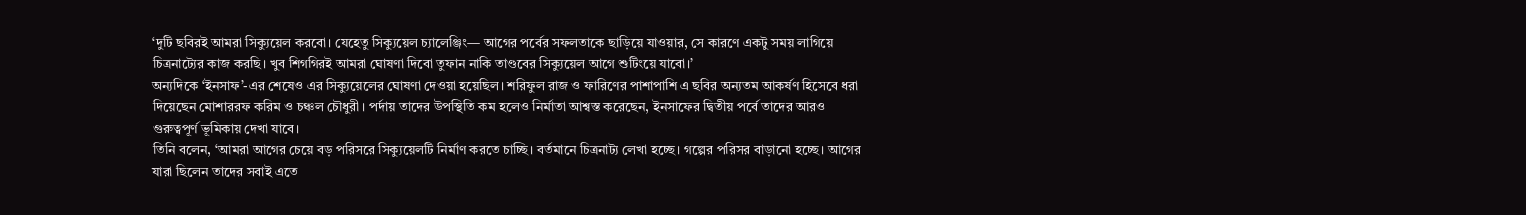‘দুটি ছবিরই আমরা সিক্যুয়েল করবো। যেহেতু সিক্যুয়েল চ্যালেঞ্জিং— আগের পর্বের সফলতাকে ছাড়িয়ে যাওয়ার, সে কারণে একটু সময় লাগিয়ে চিত্রনাট্যের কাজ করছি। খুব শিগগিরই আমরা ঘোষণা দিবো তুফান নাকি তাণ্ডবের সিক্যুয়েল আগে শুটিংয়ে যাবো।’
অন্যদিকে ‘ইনসাফ’-এর শেষেও এর সিক্যুয়েলের ঘোষণা দেওয়া হয়েছিল। শরিফুল রাজ ও ফারিণের পাশাপাশি এ ছবির অন্যতম আকর্ষণ হিসেবে ধরা দিয়েছেন মোশাররফ করিম ও চঞ্চল চৌধুরী। পর্দায় তাদের উপস্থিতি কম হলেও নির্মাতা আশ্বস্ত করেছেন, ইনসাফের দ্বিতীয় পর্বে তাদের আরও গুরুত্বপূর্ণ ভূমিকায় দেখা যাবে।
তিনি বলেন, ‘আমরা আগের চেয়ে বড় পরিসরে সিক্যুয়েলটি নির্মাণ করতে চাচ্ছি। বর্তমানে চিত্রনাট্য লেখা হচ্ছে। গল্পের পরিসর বাড়ানো হচ্ছে। আগের যারা ছিলেন তাদের সবাই এতে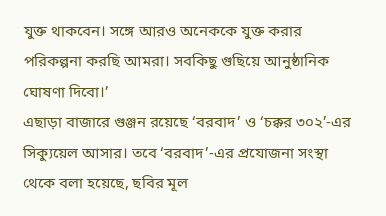যুক্ত থাকবেন। সঙ্গে আরও অনেককে যুক্ত করার পরিকল্পনা করছি আমরা। সবকিছু গুছিয়ে আনুষ্ঠানিক ঘোষণা দিবো।’
এছাড়া বাজারে গুঞ্জন রয়েছে ‘বরবাদ’ ও ‘চক্কর ৩০২’-এর সিক্যুয়েল আসার। তবে ‘বরবাদ’-এর প্রযোজনা সংস্থা থেকে বলা হয়েছে, ছবির মূল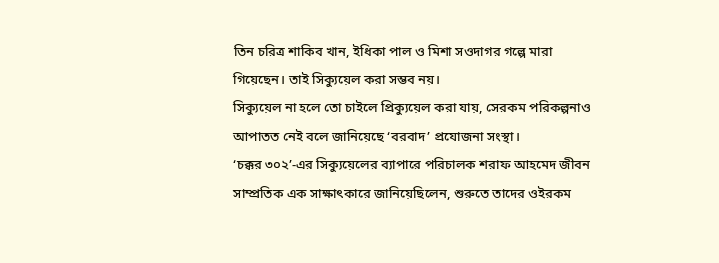তিন চরিত্র শাকিব খান, ইধিকা পাল ও মিশা সওদাগর গল্পে মারা গিয়েছেন। তাই সিক্যুয়েল করা সম্ভব নয়।
সিক্যুয়েল না হলে তো চাইলে প্রিক্যুয়েল করা যায়, সেরকম পরিকল্পনাও আপাতত নেই বলে জানিয়েছে ‘বরবাদ’ প্রযোজনা সংস্থা।
‘চক্কর ৩০২’-এর সিক্যুয়েলের ব্যাপারে পরিচালক শরাফ আহমেদ জীবন সাম্প্রতিক এক সাক্ষাৎকারে জানিয়েছিলেন, শুরুতে তাদের ওইরকম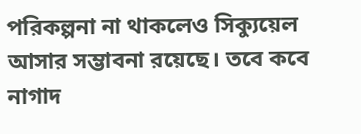পরিকল্পনা না থাকলেও সিক্যুয়েল আসার সম্ভাবনা রয়েছে। তবে কবে নাগাদ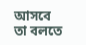আসবে তা বলতে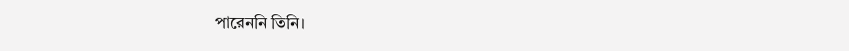পারেননি তিনি।